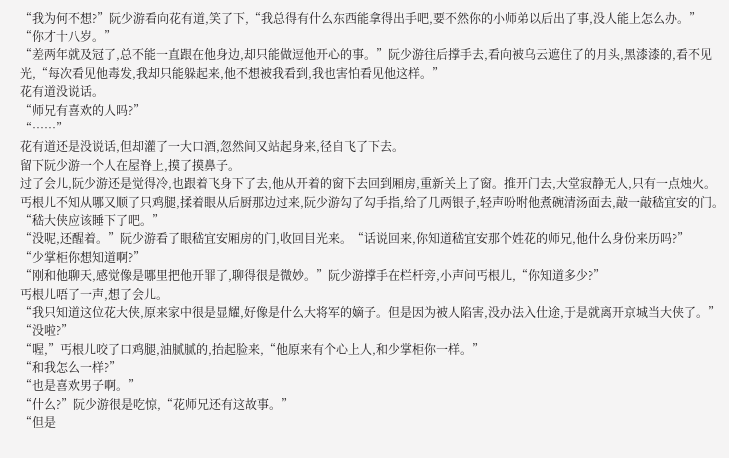“我为何不想?”阮少游看向花有道,笑了下,“我总得有什么东西能拿得出手吧,要不然你的小师弟以后出了事,没人能上怎么办。”
“你才十八岁。”
“差两年就及冠了,总不能一直跟在他身边,却只能做逗他开心的事。”阮少游往后撑手去,看向被乌云遮住了的月头,黑漆漆的,看不见光,“每次看见他毒发,我却只能躲起来,他不想被我看到,我也害怕看见他这样。”
花有道没说话。
“师兄有喜欢的人吗?”
“……”
花有道还是没说话,但却灌了一大口酒,忽然间又站起身来,径自飞了下去。
留下阮少游一个人在屋脊上,摸了摸鼻子。
过了会儿,阮少游还是觉得冷,也跟着飞身下了去,他从开着的窗下去回到厢房,重新关上了窗。推开门去,大堂寂静无人,只有一点烛火。
丐根儿不知从哪又顺了只鸡腿,揉着眼从后厨那边过来,阮少游勾了勾手指,给了几两银子,轻声吩咐他煮碗清汤面去,敲一敲嵇宜安的门。
“嵇大侠应该睡下了吧。”
“没呢,还醒着。”阮少游看了眼嵇宜安厢房的门,收回目光来。“话说回来,你知道嵇宜安那个姓花的师兄,他什么身份来历吗?”
“少掌柜你想知道啊?”
“刚和他聊天,感觉像是哪里把他开罪了,聊得很是微妙。”阮少游撑手在栏杆旁,小声问丐根儿,“你知道多少?”
丐根儿唔了一声,想了会儿。
“我只知道这位花大侠,原来家中很是显耀,好像是什么大将军的嫡子。但是因为被人陷害,没办法入仕途,于是就离开京城当大侠了。”
“没啦?”
“喔,”丐根儿咬了口鸡腿,油腻腻的,抬起脸来,“他原来有个心上人,和少掌柜你一样。”
“和我怎么一样?”
“也是喜欢男子啊。”
“什么?”阮少游很是吃惊,“花师兄还有这故事。”
“但是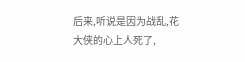后来,听说是因为战乱,花大侠的心上人死了,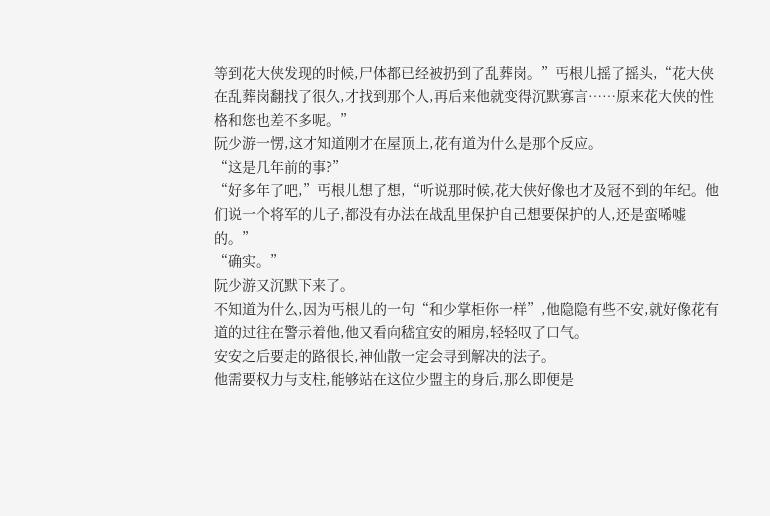等到花大侠发现的时候,尸体都已经被扔到了乱葬岗。”丐根儿摇了摇头,“花大侠在乱葬岗翻找了很久,才找到那个人,再后来他就变得沉默寡言……原来花大侠的性格和您也差不多呢。”
阮少游一愣,这才知道刚才在屋顶上,花有道为什么是那个反应。
“这是几年前的事?”
“好多年了吧,”丐根儿想了想,“听说那时候,花大侠好像也才及冠不到的年纪。他们说一个将军的儿子,都没有办法在战乱里保护自己想要保护的人,还是蛮唏嘘的。”
“确实。”
阮少游又沉默下来了。
不知道为什么,因为丐根儿的一句“和少掌柜你一样”,他隐隐有些不安,就好像花有道的过往在警示着他,他又看向嵇宜安的厢房,轻轻叹了口气。
安安之后要走的路很长,神仙散一定会寻到解决的法子。
他需要权力与支柱,能够站在这位少盟主的身后,那么即便是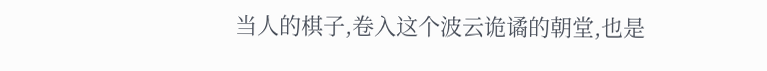当人的棋子,卷入这个波云诡谲的朝堂,也是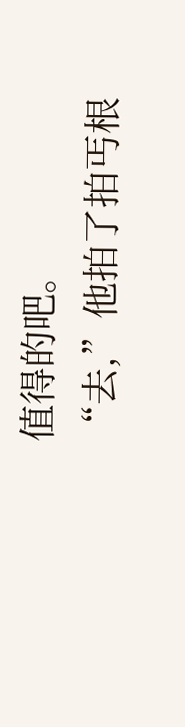值得的吧。
“去,”他拍了拍丐根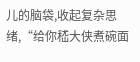儿的脑袋,收起复杂思绪,“给你嵇大侠煮碗面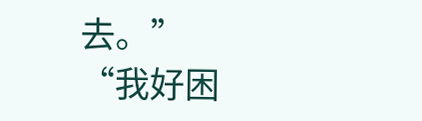去。”
“我好困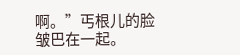啊。”丐根儿的脸皱巴在一起。